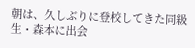朝は、久しぶりに登校してきた同級生・森本に出会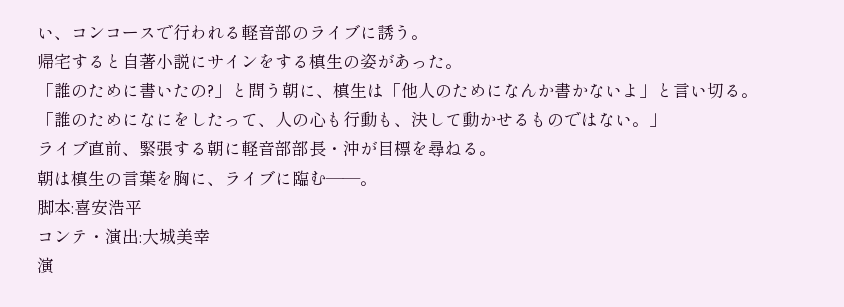い、コンコースで行われる軽音部のライブに誘う。
帰宅すると自著小説にサインをする槙生の姿があった。
「誰のために書いたの?」と問う朝に、槙生は「他人のためになんか書かないよ」と言い切る。
「誰のためになにをしたって、人の心も行動も、決して動かせるものではない。」
ライブ直前、緊張する朝に軽音部部長・沖が目標を尋ねる。
朝は槙生の言葉を胸に、ライブに臨む――。
脚本:喜安浩平
コンテ・演出:大城美幸
演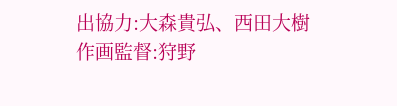出協力:大森貴弘、西田大樹
作画監督:狩野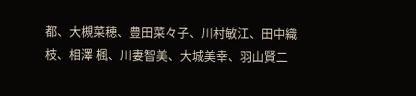都、大槻菜穂、豊田菜々子、川村敏江、田中織枝、相澤 楓、川妻智美、大城美幸、羽山賢二